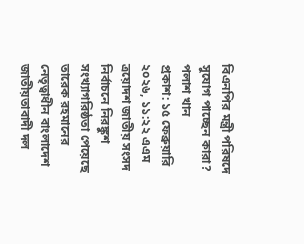বিএনপির মন্ত্রী পরিষদে সুযোগ পাচ্ছেন কারা?
পলাশ খান
প্রকাশ: ১৫ ফেব্রুয়ারি ২০২৬, ১১:২২ এএম
ত্রয়োদশ জাতীয় সংসদ নির্বাচনে নিরঙ্কুশ সংখ্যাগরিষ্ঠতা পেয়েছে তারেক রহমানের নেতৃত্বাধীন বাংলাদেশ জাতীয়তাবাদী দল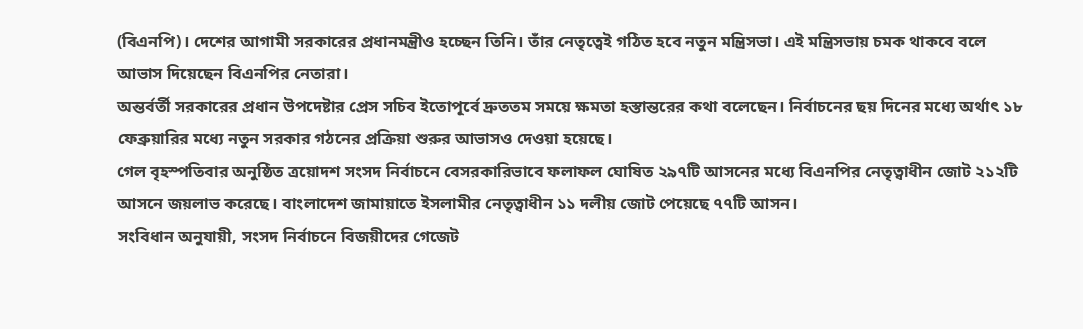(বিএনপি)। দেশের আগামী সরকারের প্রধানমন্ত্রীও হচ্ছেন তিনি। তাঁর নেতৃত্বেই গঠিত হবে নতুন মন্ত্রিসভা। এই মন্ত্রিসভায় চমক থাকবে বলে আভাস দিয়েছেন বিএনপির নেতারা।
অন্তর্বর্তী সরকারের প্রধান উপদেষ্টার প্রেস সচিব ইতোপূর্বে দ্রুততম সময়ে ক্ষমতা হস্তান্তরের কথা বলেছেন। নির্বাচনের ছয় দিনের মধ্যে অর্থাৎ ১৮ ফেব্রুয়ারির মধ্যে নতুন সরকার গঠনের প্রক্রিয়া শুরুর আভাসও দেওয়া হয়েছে।
গেল বৃহস্পতিবার অনুষ্ঠিত ত্রয়োদশ সংসদ নির্বাচনে বেসরকারিভাবে ফলাফল ঘোষিত ২৯৭টি আসনের মধ্যে বিএনপির নেতৃত্বাধীন জোট ২১২টি আসনে জয়লাভ করেছে। বাংলাদেশ জামায়াতে ইসলামীর নেতৃত্বাধীন ১১ দলীয় জোট পেয়েছে ৭৭টি আসন।
সংবিধান অনুযায়ী, সংসদ নির্বাচনে বিজয়ীদের গেজেট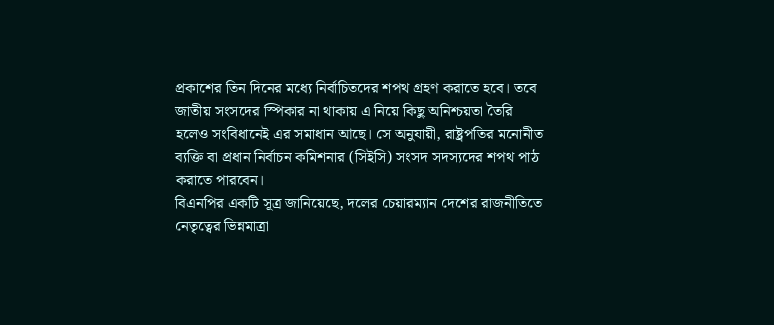প্রকাশের তিন দিনের মধ্যে নির্বাচিতদের শপথ গ্রহণ করাতে হবে। তবে জাতীয় সংসদের স্পিকার না থাকায় এ নিয়ে কিছু অনিশ্চয়তা তৈরি হলেও সংবিধানেই এর সমাধান আছে। সে অনুযায়ী, রাষ্ট্রপতির মনোনীত ব্যক্তি বা প্রধান নির্বাচন কমিশনার (সিইসি) সংসদ সদস্যদের শপথ পাঠ করাতে পারবেন।
বিএনপির একটি সূত্র জানিয়েছে, দলের চেয়ারম্যান দেশের রাজনীতিতে নেতৃত্বের ভিন্নমাত্রা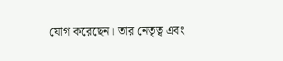যোগ করেছেন। তার নেতৃত্ব এবং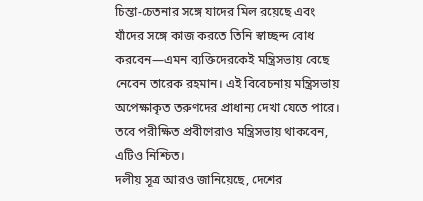চিন্তা-চেতনার সঙ্গে যাদের মিল রয়েছে এবং যাঁদের সঙ্গে কাজ করতে তিনি স্বাচ্ছন্দ বোধ করবেন—এমন ব্যক্তিদেরকেই মন্ত্রিসভায় বেছে নেবেন তারেক রহমান। এই বিবেচনায় মন্ত্রিসভায় অপেক্ষাকৃত তরুণদের প্রাধান্য দেখা যেতে পারে। তবে পরীক্ষিত প্রবীণেরাও মন্ত্রিসভায় থাকবেন, এটিও নিশ্চিত।
দলীয় সূত্র আরও জানিয়েছে, দেশের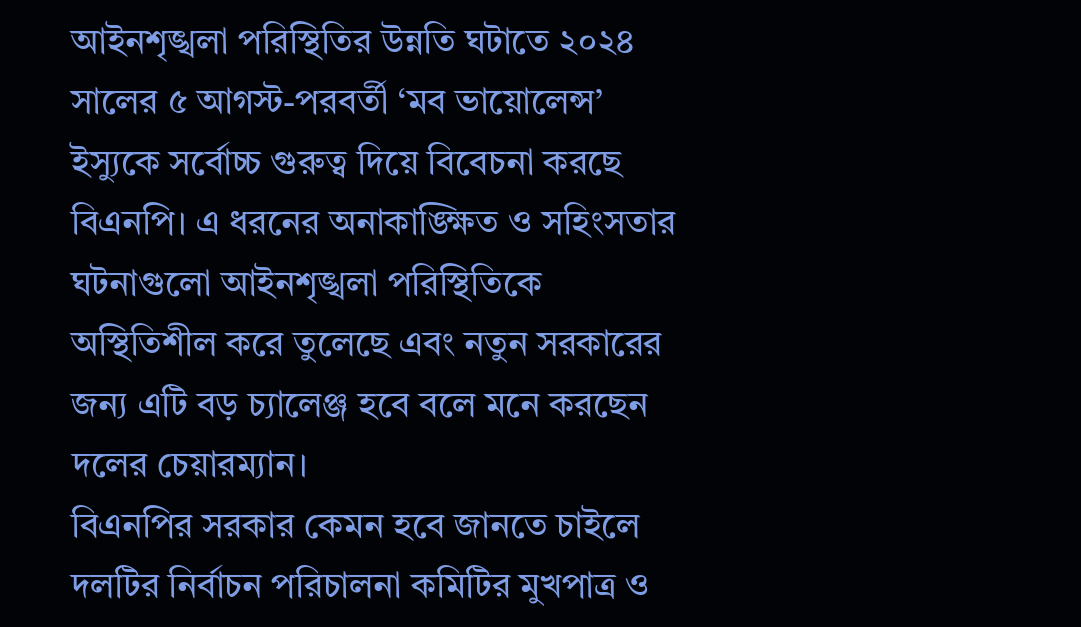আইনশৃঙ্খলা পরিস্থিতির উন্নতি ঘটাতে ২০২৪ সালের ৫ আগস্ট-পরবর্তী ‘মব ভায়োলেন্স’ ইস্যুকে সর্বোচ্চ গুরুত্ব দিয়ে বিবেচনা করছে বিএনপি। এ ধরনের অনাকাঙ্ক্ষিত ও সহিংসতার ঘটনাগুলো আইনশৃঙ্খলা পরিস্থিতিকে অস্থিতিশীল করে তুলেছে এবং নতুন সরকারের জন্য এটি বড় চ্যালেঞ্জ হবে বলে মনে করছেন দলের চেয়ারম্যান।
বিএনপির সরকার কেমন হবে জানতে চাইলে দলটির নির্বাচন পরিচালনা কমিটির মুখপাত্র ও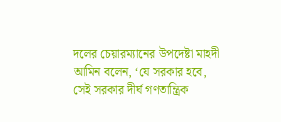দলের চেয়ারম্যানের উপদেষ্টা মাহদী আমিন বলেন, ‘যে সরকার হবে, সেই সরকার দীর্ঘ গণতান্ত্রিক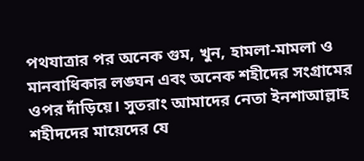পথযাত্রার পর অনেক গুম, খুন, হামলা-মামলা ও মানবাধিকার লঙ্ঘন এবং অনেক শহীদের সংগ্রামের ওপর দাঁড়িয়ে। সুতরাং আমাদের নেতা ইনশাআল্লাহ শহীদদের মায়েদের যে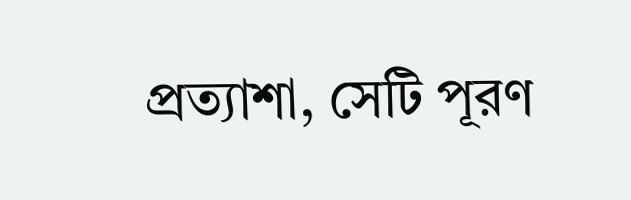প্রত্যাশা, সেটি পূরণ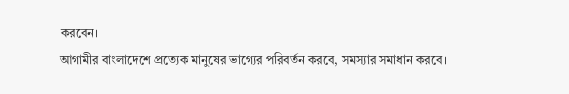করবেন।
আগামীর বাংলাদেশে প্রত্যেক মানুষের ভাগ্যের পরিবর্তন করবে, সমস্যার সমাধান করবে।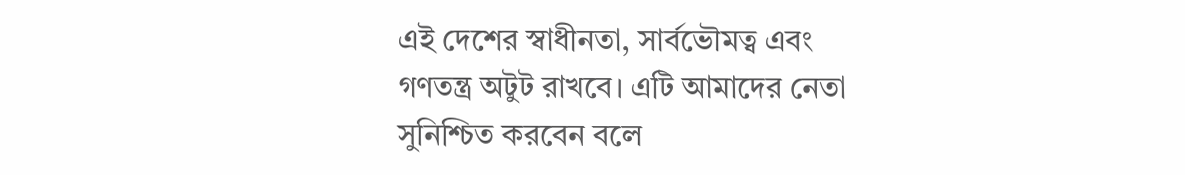এই দেশের স্বাধীনতা, সার্বভৌমত্ব এবং গণতন্ত্র অটুট রাখবে। এটি আমাদের নেতা সুনিশ্চিত করবেন বলে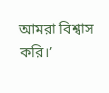আমরা বিশ্বাস করি।’